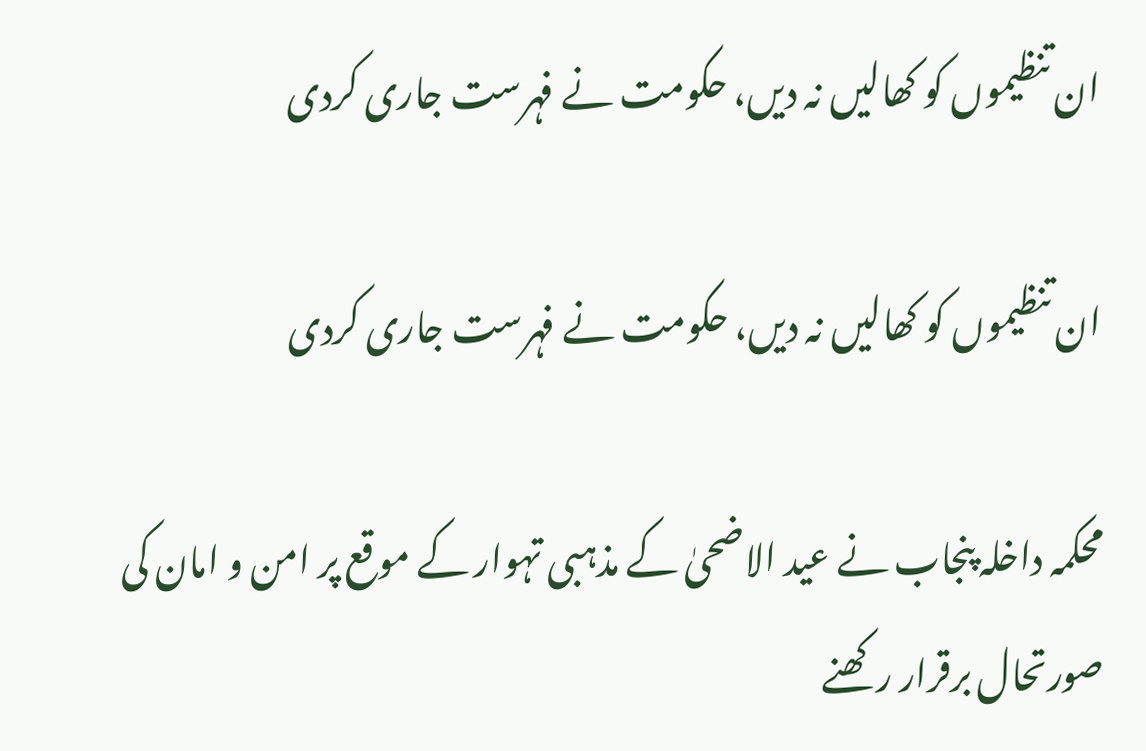ان تنظیموں کو کھالیں نہ دیں، حکومت نے فہرست جاری کردی

ان تنظیموں کو کھالیں نہ دیں، حکومت نے فہرست جاری کردی

محکمہ داخلہ پنجاب نے عید الاضحیٰ کے مذہبی تہوار کے موقع پر امن و امان کی صورتحال برقرار رکھنے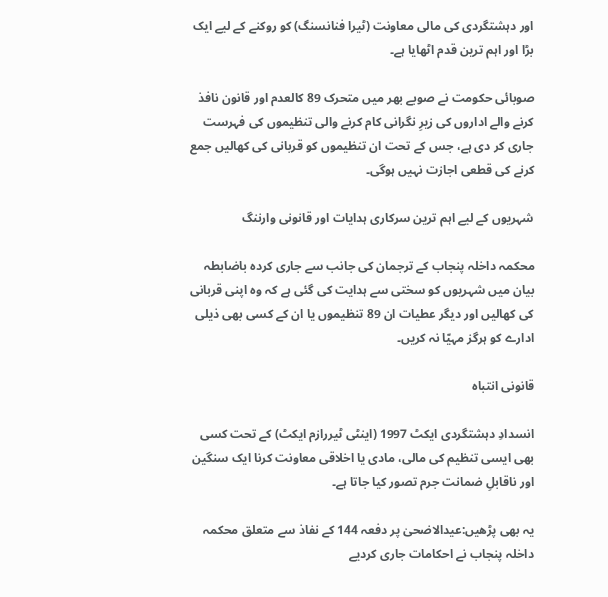اور دہشتگردی کی مالی معاونت (ٹیرا فنانسنگ) کو روکنے کے لیے ایک بڑا اور اہم ترین قدم اٹھایا ہے۔

صوبائی حکومت نے صوبے بھر میں متحرک 89 کالعدم اور قانون نافذ کرنے والے اداروں کی زیرِ نگرانی کام کرنے والی تنظیموں کی فہرست جاری کر دی ہے، جس کے تحت ان تنظیموں کو قربانی کی کھالیں جمع کرنے کی قطعی اجازت نہیں ہوگی۔

شہریوں کے لیے اہم ترین سرکاری ہدایات اور قانونی وارننگ

محکمہ داخلہ پنجاب کے ترجمان کی جانب سے جاری کردہ باضابطہ بیان میں شہریوں کو سختی سے ہدایت کی گئی ہے کہ وہ اپنی قربانی کی کھالیں اور دیگر عطیات ان 89 تنظیموں یا ان کے کسی بھی ذیلی ادارے کو ہرگز مہیّا نہ کریں۔

قانونی انتباہ

انسدادِ دہشتگردی ایکٹ 1997 (اینٹی ٹیررازم ایکٹ) کے تحت کسی بھی ایسی تنظیم کی مالی، مادی یا اخلاقی معاونت کرنا ایک سنگین اور ناقابلِ ضمانت جرم تصور کیا جاتا ہے۔

یہ بھی پڑھیں:عیدالاضحیٰ پر دفعہ 144 کے نفاذ سے متعلق محکمہ داخلہ پنجاب نے احکامات جاری کردیے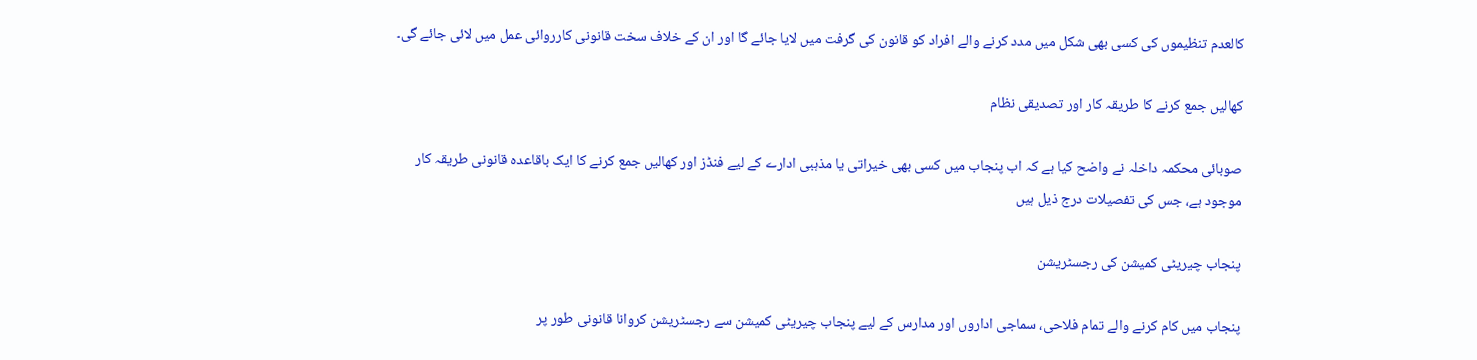کالعدم تنظیموں کی کسی بھی شکل میں مدد کرنے والے افراد کو قانون کی گرفت میں لایا جائے گا اور ان کے خلاف سخت قانونی کارروائی عمل میں لائی جائے گی۔

کھالیں جمع کرنے کا طریقہ کار اور تصدیقی نظام

صوبائی محکمہ داخلہ نے واضح کیا ہے کہ اب پنجاب میں کسی بھی خیراتی یا مذہبی ادارے کے لیے فنڈز اور کھالیں جمع کرنے کا ایک باقاعدہ قانونی طریقہ کار موجود ہے، جس کی تفصیلات درج ذیل ہیں

پنجاب چیریٹی کمیشن کی رجسٹریشن

پنجاب میں کام کرنے والے تمام فلاحی، سماجی اداروں اور مدارس کے لیے پنجاب چیریٹی کمیشن سے رجسٹریشن کروانا قانونی طور پر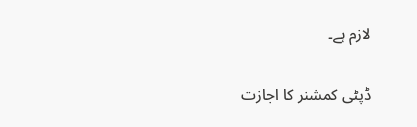لازم ہے۔

ڈپٹی کمشنر کا اجازت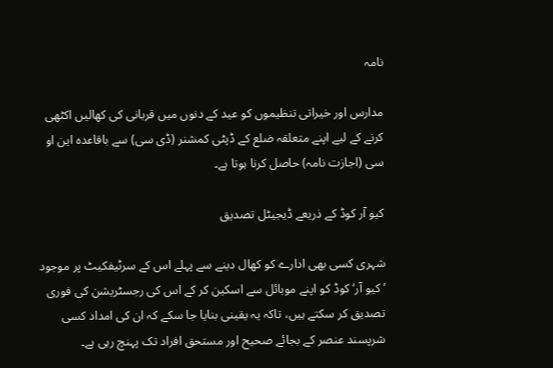نامہ

مدارس اور خیراتی تنظیموں کو عید کے دنوں میں قربانی کی کھالیں اکٹھی کرنے کے لیے اپنے متعلقہ ضلع کے ڈپٹی کمشنر (ڈی سی) سے باقاعدہ این او سی (اجازت نامہ) حاصل کرنا ہوتا ہے۔

کیو آر کوڈ کے ذریعے ڈیجیٹل تصدیق

شہری کسی بھی ادارے کو کھال دینے سے پہلے اس کے سرٹیفکیٹ پر موجود ’کیو آر‘ کوڈ کو اپنے موبائل سے اسکین کر کے اس کی رجسٹریشن کی فوری تصدیق کر سکتے ہیں، تاکہ یہ یقینی بنایا جا سکے کہ ان کی امداد کسی شرپسند عنصر کے بجائے صحیح اور مستحق افراد تک پہنچ رہی ہے۔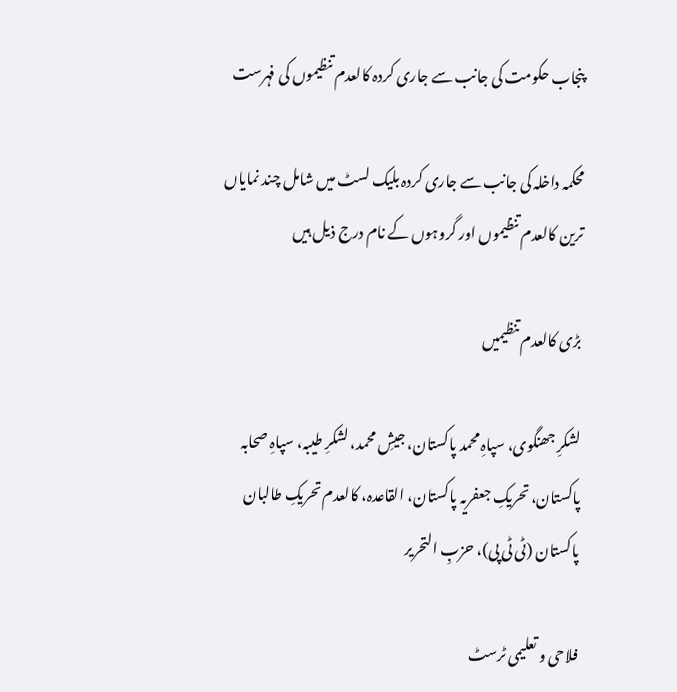پنجاب حکومت کی جانب سے جاری کردہ کالعدم تنظیموں کی فہرست

محکمہ داخلہ کی جانب سے جاری کردہ بلیک لسٹ میں شامل چند نمایاں ترین کالعدم تنظیموں اور گروہوں کے نام درج ذیل ہیں

بڑی کالعدم تنظیمیں

لشکرِ جھنگوی، سپاہِ محمد پاکستان، جیشِ محمد، لشکرِ طیبہ، سپاہِ صحابہ پاکستان، تحریکِ جعفریہ پاکستان، القاعدہ، کالعدم تحریکِ طالبان پاکستان (ٹی ٹی پی)، حزبِ التحریر

فلاحی و تعلیمی ٹرسٹ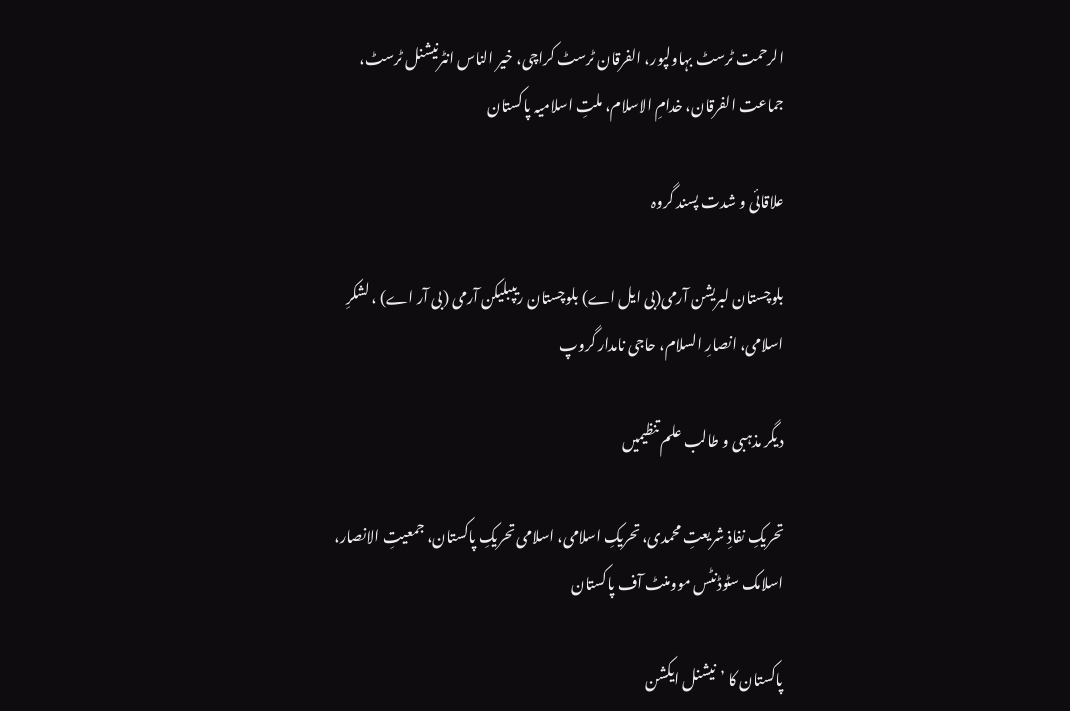الرحمت ٹرسٹ بہاولپور، الفرقان ٹرسٹ کراچی، خیر الناس انٹرنیشنل ٹرسٹ، جماعت الفرقان، خدامِ الاسلام، ملتِ اسلامیہ پاکستان

علاقائی و شدت پسند گروہ

بلوچستان لبریشن آرمی(بی ایل اے) بلوچستان ریپبلیکن آرمی (بی آر اے) ، لشکرِ اسلامی، انصارِ السلام، حاجی نامدار گروپ

دیگر مذہبی و طالب علم تنظیمیں

تحریکِ نفاذِ شریعتِ محمدی، تحریکِ اسلامی، اسلامی تحریکِ پاکستان، جمعیتِ الانصار، اسلامک سٹوڈنٹس موومنٹ آف پاکستان

پاکستان کا ’نیشنل ایکشن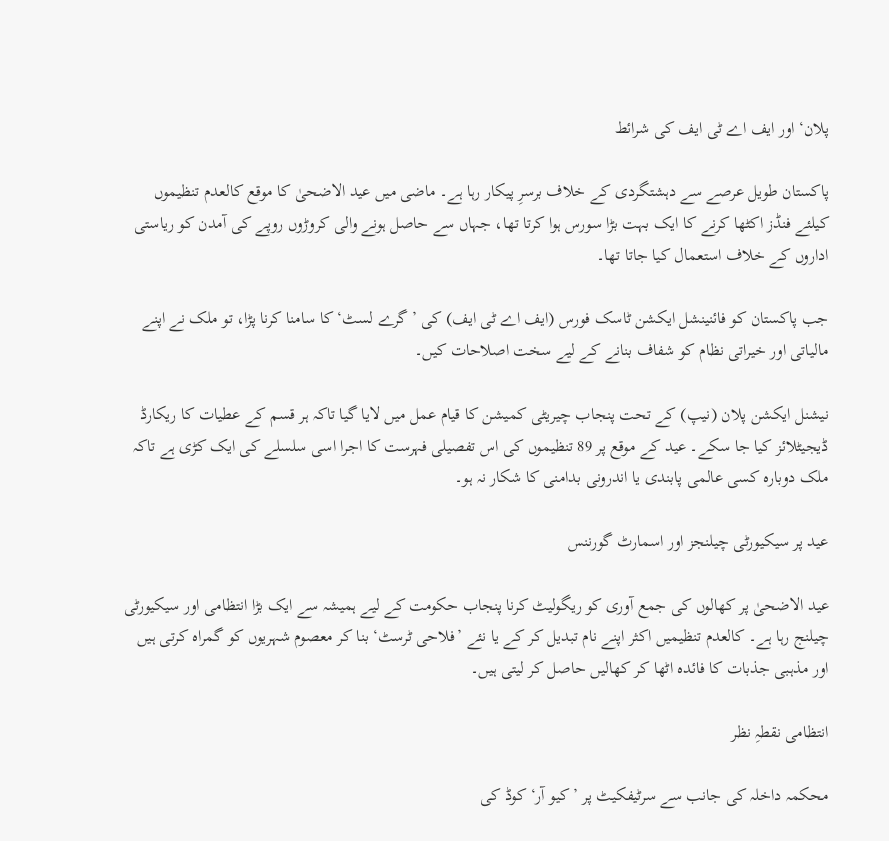پلان‘ اور ایف اے ٹی ایف کی شرائط

پاکستان طویل عرصے سے دہشتگردی کے خلاف برسرِ پیکار رہا ہے۔ ماضی میں عید الاضحیٰ کا موقع کالعدم تنظیموں کیلئے فنڈز اکٹھا کرنے کا ایک بہت بڑا سورس ہوا کرتا تھا، جہاں سے حاصل ہونے والی کروڑوں روپے کی آمدن کو ریاستی اداروں کے خلاف استعمال کیا جاتا تھا۔

جب پاکستان کو فائنینشل ایکشن ٹاسک فورس (ایف اے ٹی ایف) کی ’گرے لسٹ‘ کا سامنا کرنا پڑا، تو ملک نے اپنے مالیاتی اور خیراتی نظام کو شفاف بنانے کے لیے سخت اصلاحات کیں۔

نیشنل ایکشن پلان (نیپ) کے تحت پنجاب چیریٹی کمیشن کا قیام عمل میں لایا گیا تاکہ ہر قسم کے عطیات کا ریکارڈ ڈیجیٹلائز کیا جا سکے۔ عید کے موقع پر 89 تنظیموں کی اس تفصیلی فہرست کا اجرا اسی سلسلے کی ایک کڑی ہے تاکہ ملک دوبارہ کسی عالمی پابندی یا اندرونی بدامنی کا شکار نہ ہو۔

عید پر سیکیورٹی چیلنجز اور اسمارٹ گورننس

عید الاضحیٰ پر کھالوں کی جمع آوری کو ریگولیٹ کرنا پنجاب حکومت کے لیے ہمیشہ سے ایک بڑا انتظامی اور سیکیورٹی چیلنج رہا ہے۔ کالعدم تنظیمیں اکثر اپنے نام تبدیل کر کے یا نئے ’فلاحی ٹرسٹ‘ بنا کر معصوم شہریوں کو گمراہ کرتی ہیں اور مذہبی جذبات کا فائدہ اٹھا کر کھالیں حاصل کر لیتی ہیں۔

انتظامی نقطہِ نظر

محکمہ داخلہ کی جانب سے سرٹیفکیٹ پر ’کیو آر‘ کوڈ کی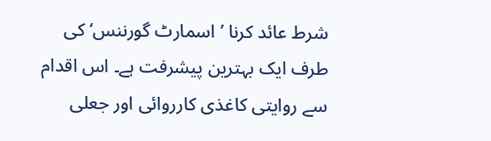شرط عائد کرنا ’اسمارٹ گورننس‘ کی طرف ایک بہترین پیشرفت ہے۔ اس اقدام سے روایتی کاغذی کارروائی اور جعلی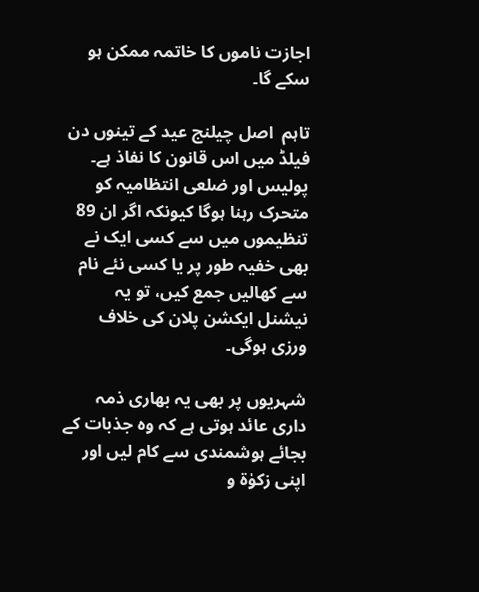اجازت ناموں کا خاتمہ ممکن ہو سکے گا۔

تاہم  اصل چیلنج عید کے تینوں دن فیلڈ میں اس قانون کا نفاذ ہے۔ پولیس اور ضلعی انتظامیہ کو متحرک رہنا ہوگا کیونکہ اگر ان 89 تنظیموں میں سے کسی ایک نے بھی خفیہ طور پر یا کسی نئے نام سے کھالیں جمع کیں، تو یہ نیشنل ایکشن پلان کی خلاف ورزی ہوگی۔

شہریوں پر بھی یہ بھاری ذمہ داری عائد ہوتی ہے کہ وہ جذبات کے بجائے ہوشمندی سے کام لیں اور اپنی زکوٰۃ و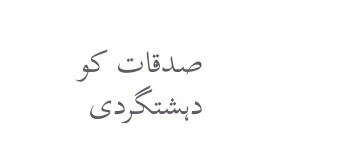صدقات کو دہشتگردی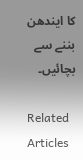کا ایندھن بننے سے بچائیں۔

Related Articles